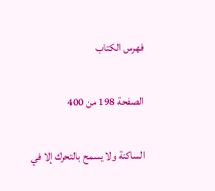فهرس الكتاب

الصفحة 198 من 400

الساكنة ولا يسمح بالتحرك إلا في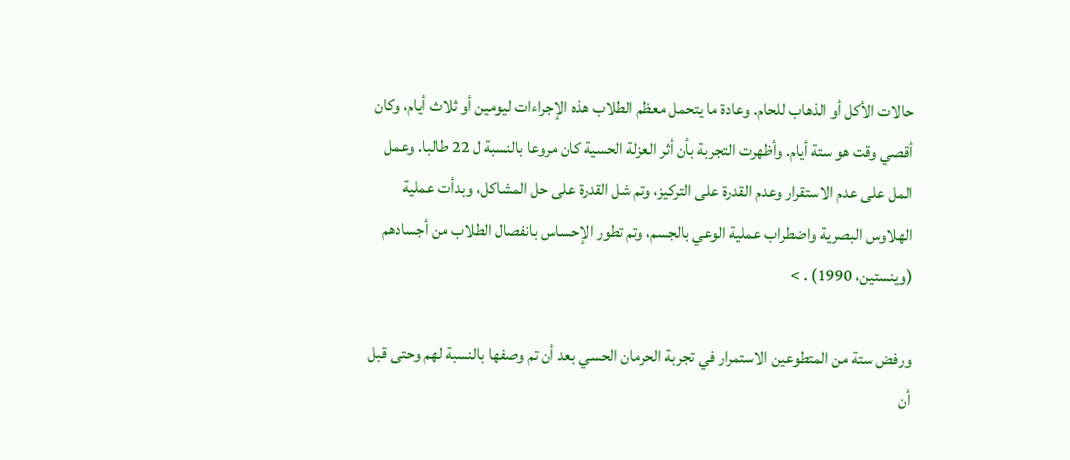حالات الأكل أو الذهاب للحام. وعادة ما يتحمل معظم الطلاب هذه الإجراءات ليومين أو ثلاث أيام، وكان أقصي وقت هو ستة أيام. وأظهرت التجربة بأن أثر العزلة الحسية كان مروعا بالنسبة ل 22 طالبا. وعمل المل على عدم الاستقرار وعدم القدرة على التركيز، وتم شل القدرة على حل المشاكل، وبدأت عملية الهلاوس البصرية واضطراب عملية الوعي بالجسم، وتم تطور الإحساس بانفصال الطلاب من أجسادهم (وينستين، 1990) . >

ورفض ستة من المتطوعين الاستمرار في تجربة الحرمان الحسي بعد أن تم وصفها بالنسبة لهم وحتى قبل أن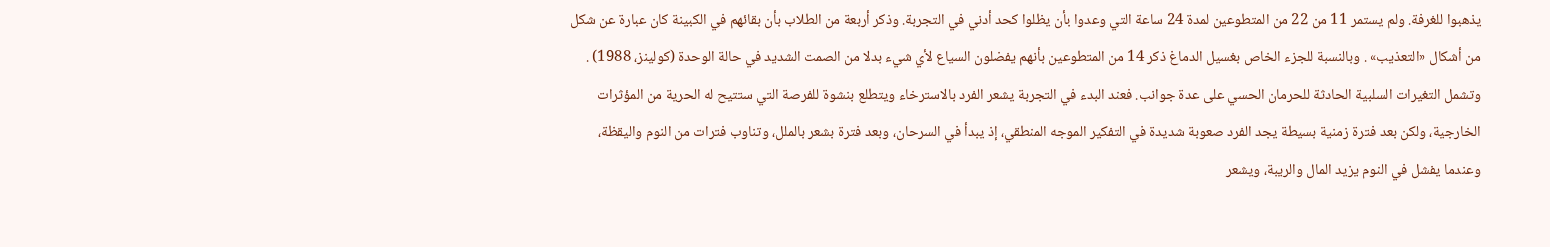يذهبوا للغرفة. ولم يستمر 11 من 22 من المتطوعين لمدة 24 ساعة التي وعدوا بأن يظلوا كحد أدني في التجربة. وذكر أربعة من الطلاب بأن بقائهم في الكبينة كان عبارة عن شكل من أشكال «التعذيب» . وبالنسبة للجزء الخاص بغسيل الدماغ ذکر 14 من المتطوعين بأنهم يفضلون السياع لأي شيء بدلا من الصمت الشديد في حالة الوحدة (كولينز، 1988) . وتشمل التغيرات السلبية الحادثة للحرمان الحسي على عدة جوانب. فعند البدء في التجربة يشعر الفرد بالاسترخاء ويتطلع بنشوة للفرصة التي ستتيح له الحرية من المؤثرات الخارجية، ولكن بعد فترة زمنية بسيطة يجد الفرد صعوبة شديدة في التفكير الموجه المنطقي، إذ يبدأ في السرحان، وبعد فترة بشعر بالملل، وتناوب فترات من النوم واليقظة، وعندما يفشل في النوم يزيد المال والريبة، ويشعر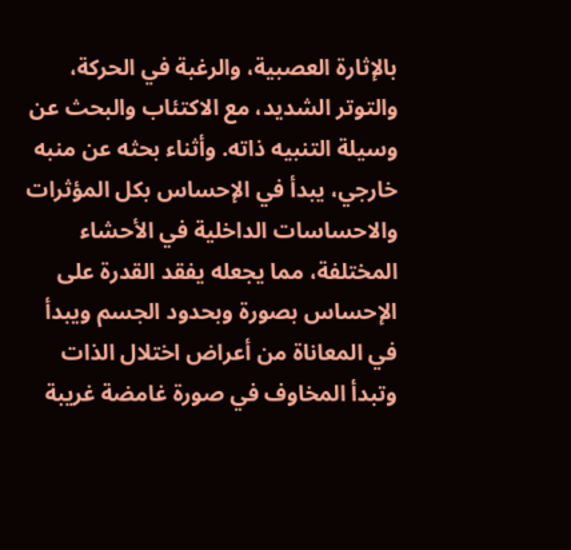بالإثارة العصبية، والرغبة في الحركة، والتوتر الشديد، مع الاكتئاب والبحث عن وسيلة التنبيه ذاته. وأثناء بحثه عن منبه خارجي، يبدأ في الإحساس بكل المؤثرات والاحساسات الداخلية في الأحشاء المختلفة، مما يجعله يفقد القدرة على الإحساس بصورة وبحدود الجسم ويبدأ في المعاناة من أعراض اختلال الذات وتبدأ المخاوف في صورة غامضة غريبة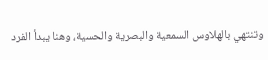وتنتهي بالهلاوس السمعية والبصرية والحسية، وهنا يبدأ الفرد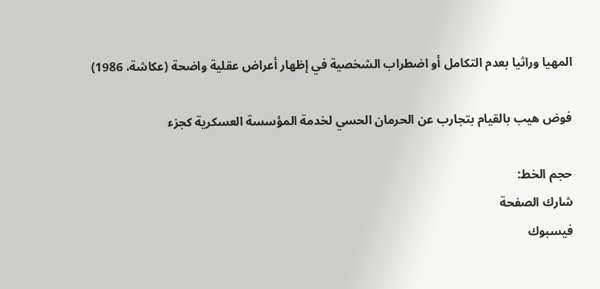المهيا وراثيا بعدم التكامل أو اضطراب الشخصية في إظهار أعراض عقلية واضحة (عكاشة، 1986)

فوض هيب بالقيام بتجارب عن الحرمان الحسي لخدمة المؤسسة العسكرية كجزء

حجم الخط:
شارك الصفحة
فيسبوك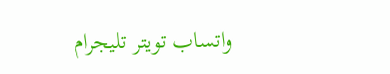واتساب تويتر تليجرام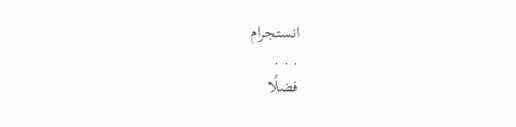انستجرام
. . .
فضلًا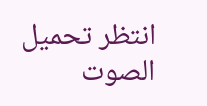انتظر تحميل الصوت